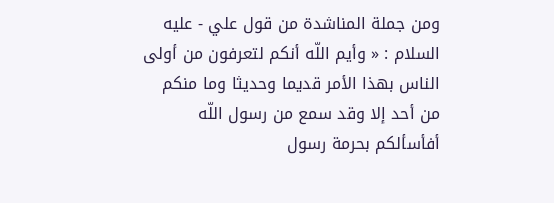ومن جملة المناشدة من قول علي - عليه السلام : « وأيم اللّه أنكم لتعرفون من أولى الناس بهذا الأمر قديما وحديثا وما منكم من أحد إلا وقد سمع من رسول اللّه أفأسألكم بحرمة رسول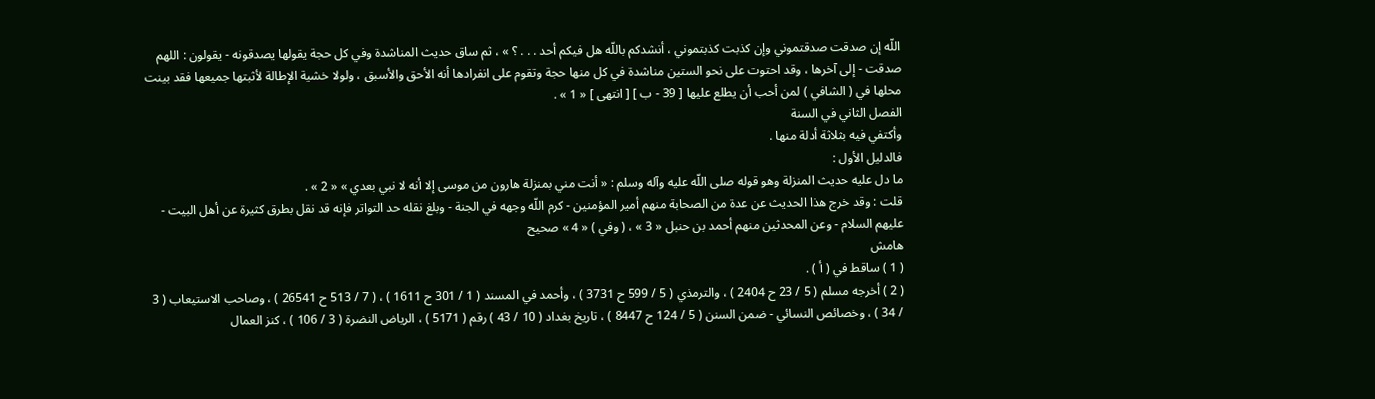اللّه إن صدقت صدقتموني وإن كذبت كذبتموني ، أنشدكم باللّه هل فيكم أحد . . . ؟ » ، ثم ساق حديث المناشدة وفي كل حجة يقولها يصدقونه - يقولون : اللهم صدقت - إلى آخرها ، وقد احتوت على نحو الستين مناشدة في كل منها حجة وتقوم على انفرادها أنه الأحق والأسبق ، ولولا خشية الإطالة لأثبتها جميعها فقد بينت محلها في ( الشافي ) لمن أحب أن يطلع عليها [ 39 - ب ] [ انتهى ] « 1 » .
الفصل الثاني في السنة
وأكتفي فيه بثلاثة أدلة منها .
فالدليل الأول :
ما دل عليه حديث المنزلة وهو قوله صلى اللّه عليه وآله وسلم : « أنت مني بمنزلة هارون من موسى إلا أنه لا نبي بعدي » « 2 » .
قلت : وقد خرج هذا الحديث عن عدة من الصحابة منهم أمير المؤمنين - كرم اللّه وجهه في الجنة - وبلغ نقله حد التواتر فإنه قد نقل بطرق كثيرة عن أهل البيت - عليهم السلام - وعن المحدثين منهم أحمد بن حنبل « 3 » ، ( وفي ) « 4 » صحيح
هامش
( 1 ) ساقط في ( أ ) .
( 2 ) أخرجه مسلم ( 5 / 23 ح 2404 ) ، والترمذي ( 5 / 599 ح 3731 ) ، وأحمد في المسند ( 1 / 301 ح 1611 ) ، ( 7 / 513 ح 26541 ) ، وصاحب الاستيعاب ( 3 / 34 ) ، وخصائص النسائي - ضمن السنن ( 5 / 124 ح 8447 ) ، تاريخ بغداد ( 10 / 43 ) رقم ( 5171 ) ، الرياض النضرة ( 3 / 106 ) ، كنز العمال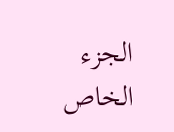الجزء الخاص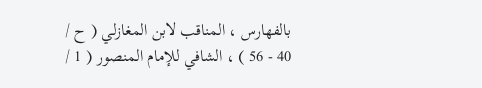بالفهارس ، المناقب لابن المغازلي ( ح / 40 - 56 ) ، الشافي للإمام المنصور ( 1 /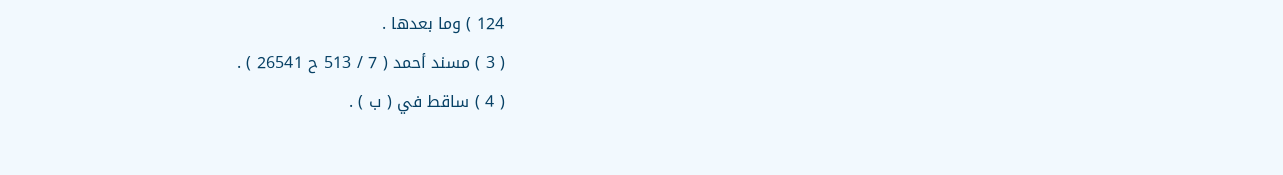124 ) وما بعدها .
( 3 ) مسند أحمد ( 7 / 513 ح 26541 ) .
( 4 ) ساقط في ( ب ) .